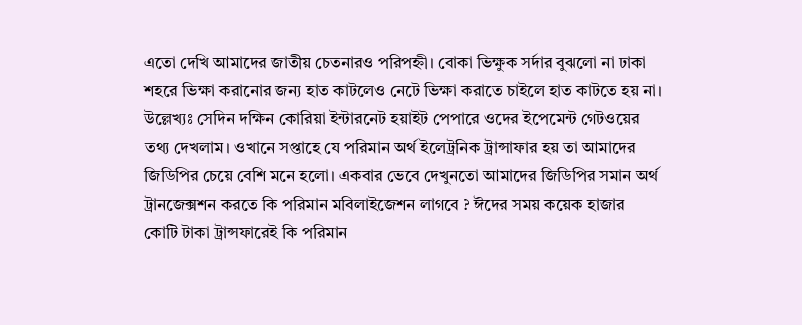এতো দেখি আমাদের জাতীয় চেতনারও পরিপহ্নী। বোকা ভিক্ষুক সর্দার বুঝলো না ঢাকা শহরে ভিক্ষা করানোর জন্য হাত কাটলেও নেটে ভিক্ষা করাতে চাইলে হাত কাটতে হয় না।
উল্লেখ্যঃ সেদিন দক্ষিন কোরিয়া ইন্টারনেট হয়াইট পেপারে ওদের ইপেমেন্ট গেটওয়ের তথ্য দেখলাম। ওখানে সপ্তাহে যে পরিমান অর্থ ইলেট্রনিক ট্রান্সাফার হয় তা আমাদের জিডিপির চেয়ে বেশি মনে হলো। একবার ভেবে দেখুনতো আমাদের জিডিপির সমান অর্থ ট্রানজেক্সশন করতে কি পরিমান মবিলাইজেশন লাগবে ? ঈদের সময় কয়েক হাজার কোটি টাকা ট্রান্সফারেই কি পরিমান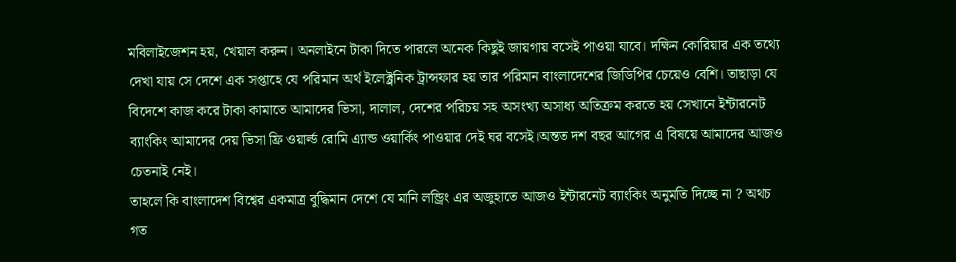মবিলাইজেশন হয়, খেয়াল করুন। অনলাইনে টাকা দিতে পারলে অনেক কিছুই জায়গায় বসেই পাওয়া যাবে। দক্ষিন কোরিয়ার এক তথ্যে দেখা যায় সে দেশে এক সপ্তাহে যে পরিমান অর্থ ইলেক্ট্রনিক ট্রান্সফার হয় তার পরিমান বাংলাদেশের জিডিপির চেয়েও বেশি। তাছাড়া যে বিদেশে কাজ করে টাকা কামাতে আমাদের ভিসা, দালাল, দেশের পরিচয় সহ অসংখ্য অসাধ্য অতিক্রম করতে হয় সেখানে ইন্টারনেট ব্যাংকিং আমাদের দেয় ভিসা ফ্রি ওয়ার্ল্ড রোমি এ্যান্ড ওয়ার্কিং পাওয়ার দেই ঘর বসেই।অন্তত দশ বছর আগের এ বিষয়ে আমাদের আজও চেতনাই নেই।
তাহলে কি বাংলাদেশ বিশ্বের একমাত্র বুদ্ধিমান দেশে যে মানি লন্ড্রিং এর অজুহাতে আজও ইন্টারনেট ব্যাংকিং অনুমতি দিচ্ছে না ? অথচ গত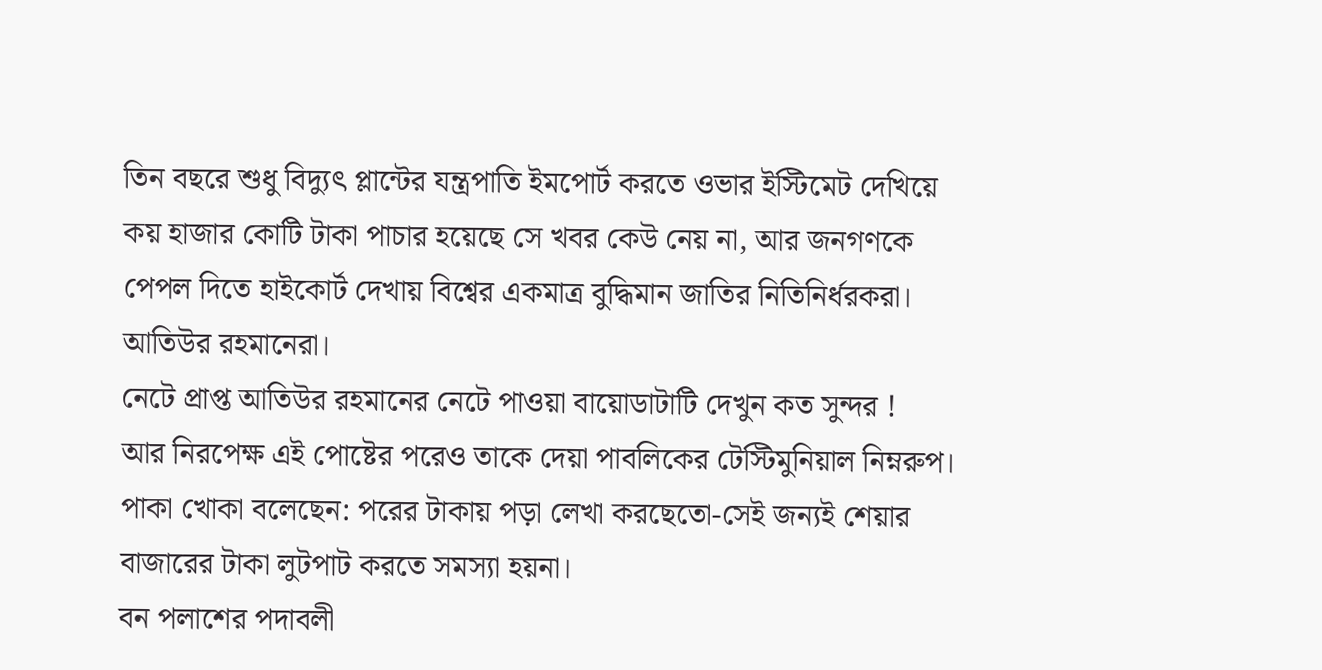তিন বছরে শুধু বিদ্যুৎ প্লান্টের যন্ত্রপাতি ইমপোর্ট করতে ওভার ইস্টিমেট দেখিয়ে কয় হাজার কোটি টাকা পাচার হয়েছে সে খবর কেউ নেয় না, আর জনগণকে পেপল দিতে হাইকোর্ট দেখায় বিশ্বের একমাত্র বুদ্ধিমান জাতির নিতিনির্ধরকরা। আতিউর রহমানেরা।
নেটে প্রাপ্ত আতিউর রহমানের নেটে পাওয়া বায়োডাটাটি দেখুন কত সুন্দর !
আর নিরপেক্ষ এই পোষ্টের পরেও তাকে দেয়া পাবলিকের টেস্টিমুনিয়াল নিম্নরুপ।
পাকা খোকা বলেছেন: পরের টাকায় পড়া লেখা করছেতো-সেই জন্যই শেয়ার বাজারের টাকা লুটপাট করতে সমস্যা হয়না।
বন পলাশের পদাবলী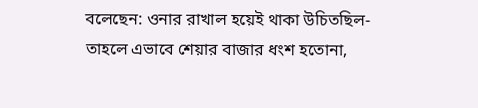বলেছেন: ওনার রাখাল হয়েই থাকা উচিতছিল-তাহলে এভাবে শেয়ার বাজার ধংশ হতোনা,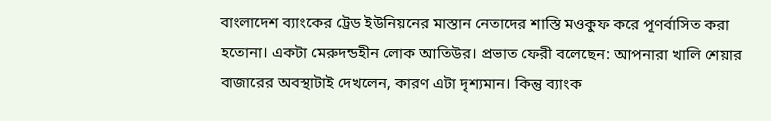বাংলাদেশ ব্যাংকের ট্রেড ইউনিয়নের মাস্তান নেতাদের শাস্তি মওকুফ করে পূণর্বাসিত করা হতোনা। একটা মেরুদন্ডহীন লোক আতিউর। প্রভাত ফেরী বলেছেন: আপনারা খালি শেয়ার বাজারের অবস্থাটাই দেখলেন, কারণ এটা দৃশ্যমান। কিন্তু ব্যাংক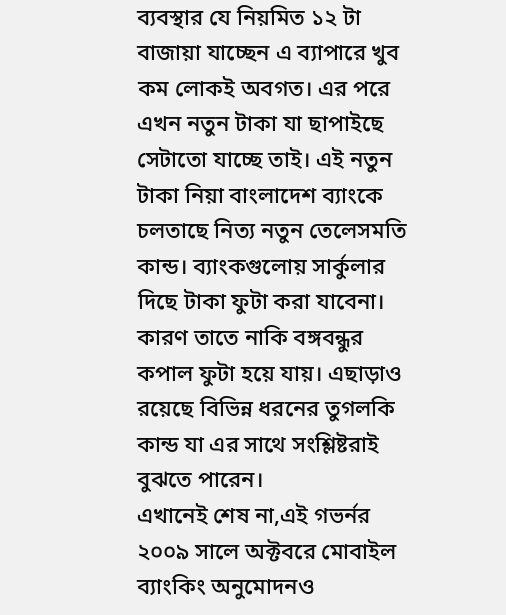ব্যবস্থার যে নিয়মিত ১২ টা বাজায়া যাচ্ছেন এ ব্যাপারে খুব কম লোকই অবগত। এর পরে এখন নতুন টাকা যা ছাপাইছে সেটাতো যাচ্ছে তাই। এই নতুন টাকা নিয়া বাংলাদেশ ব্যাংকে চলতাছে নিত্য নতুন তেলেসমতি কান্ড। ব্যাংকগুলোয় সার্কুলার দিছে টাকা ফুটা করা যাবেনা। কারণ তাতে নাকি বঙ্গবন্ধুর কপাল ফুটা হয়ে যায়। এছাড়াও রয়েছে বিভিন্ন ধরনের তুগলকি কান্ড যা এর সাথে সংশ্লিষ্টরাই বুঝতে পারেন।
এখানেই শেষ না,এই গভর্নর ২০০৯ সালে অক্টবরে মোবাইল ব্যাংকিং অনুমোদনও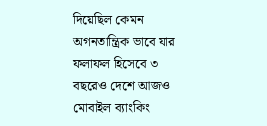দিয়েছিল কেমন অগনতান্ত্রিক ভাবে যার ফলাফল হিসেবে ৩ বছরেও দেশে আজও মোবাইল ব্যাংকিং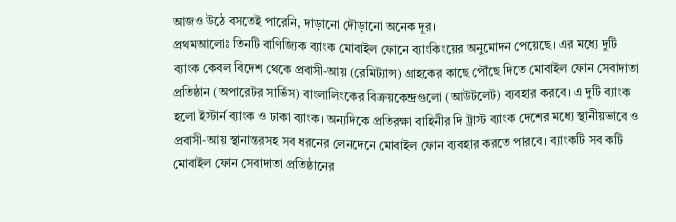আজও উঠে বসতেই পারেনি, দাড়ানো দৌড়ানো অনেক দূর।
প্রথমআলোঃ তিনটি বাণিজ্যিক ব্যাংক মোবাইল ফোনে ব্যাংকিংয়ের অনুমোদন পেয়েছে। এর মধ্যে দুটি ব্যাংক কেবল বিদেশ থেকে প্রবাসী-আয় (রেমিট্যান্স) গ্রাহকের কাছে পৌঁছে দিতে মোবাইল ফোন সেবাদাতা প্রতিষ্ঠান (অপারেটর সার্ভিস) বাংলালিংকের বিক্রয়কেন্দ্রগুলো (আউটলেট) ব্যবহার করবে। এ দুটি ব্যাংক হলো ইস্টার্ন ব্যাংক ও ঢাকা ব্যাংক। অন্যদিকে প্রতিরক্ষা বাহিনীর দি ট্রাস্ট ব্যাংক দেশের মধ্যে স্থানীয়ভাবে ও প্রবাসী-আয় স্থানান্তরসহ সব ধরনের লেনদেনে মোবাইল ফোন ব্যবহার করতে পারবে। ব্যাংকটি সব কটি মোবাইল ফোন সেবাদাতা প্রতিষ্ঠানের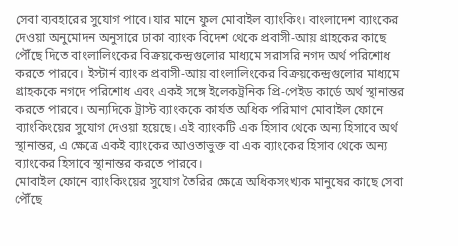সেবা ব্যবহারের সুযোগ পাবে।যার মানে ফুল মোবাইল ব্যাংকিং। বাংলাদেশ ব্যাংকের দেওয়া অনুমোদন অনুসারে ঢাকা ব্যাংক বিদেশ থেকে প্রবাসী-আয় গ্রাহকের কাছে পৌঁছে দিতে বাংলালিংকের বিক্রয়কেন্দ্রগুলোর মাধ্যমে সরাসরি নগদ অর্থ পরিশোধ করতে পারবে। ইস্টার্ন ব্যাংক প্রবাসী-আয় বাংলালিংকের বিক্রয়কেন্দ্রগুলোর মাধ্যমে গ্রাহককে নগদে পরিশোধ এবং একই সঙ্গে ইলেকট্রনিক প্রি-পেইড কার্ডে অর্থ স্থানান্তর করতে পারবে। অন্যদিকে ট্রাস্ট ব্যাংককে কার্যত অধিক পরিমাণ মোবাইল ফোনে ব্যাংকিংয়ের সুযোগ দেওয়া হয়েছে। এই ব্যাংকটি এক হিসাব থেকে অন্য হিসাবে অর্থ স্থানান্তর, এ ক্ষেত্রে একই ব্যাংকের আওতাভুক্ত বা এক ব্যাংকের হিসাব থেকে অন্য ব্যাংকের হিসাবে স্থানান্তর করতে পারবে।
মোবাইল ফোনে ব্যাংকিংয়ের সুযোগ তৈরির ক্ষেত্রে অধিকসংখ্যক মানুষের কাছে সেবা পৌঁছে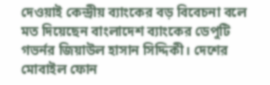দেওয়াই কেন্দ্রীয় ব্যাংকের বড় বিবেচনা বলে মত দিয়েছেন বাংলাদেশ ব্যাংকের ডেপুটি গভর্নর জিয়াউল হাসান সিদ্দিকী। দেশের মোবাইল ফোন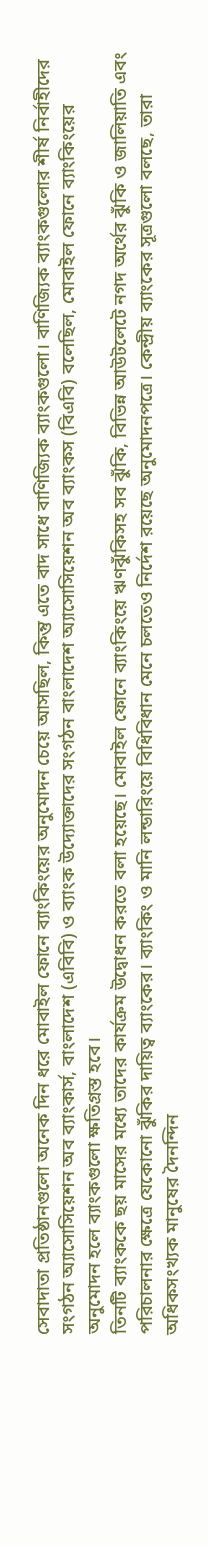সেবাদাতা প্রতিষ্ঠানগুলো অনেক দিন ধরে মোবাইল ফোনে ব্যাংকিংয়ের অনুমোদন চেয়ে আসছিল, কিন্তু এতে বাদ সাধে বাণিজ্যিক ব্যাংকগুলো। বাণিজ্যিক ব্যাংকগুলোর শীর্ষ নির্বাহীদের সংগঠন অ্যাসোসিয়েশন অব ব্যাংকার্স, বাংলাদেশ (এবিবি) ও ব্যাংক উদ্যোক্তাদের সংগঠন বাংলাদেশ অ্যাসোসিয়েশন অব ব্যাংকস (বিএবি) বলেছিল, মোবাইল ফোনে ব্যাংকিংয়ের অনুমোদন হলে ব্যাংকগুলো ক্ষতিগ্রস্ত হবে।
তিনটি ব্যাংককে ছয় মাসের মধ্যে তাদের কার্যক্রম উদ্বোধন করতে বলা হয়েছে। মোবাইল ফোনে ব্যাংকিংয়ে ঋণঝুঁকিসহ সব ঝুঁকি, বিভিন্ন আউটলেটে নগদ অর্থের ঝুঁকি ও জালিয়াতি এবং পরিচালনার ক্ষেত্রে যেকোনো ঝুঁকির দায়িত্ব ব্যাংকের। ব্যাংকিং ও মানি লন্ডারিংয়ে বিধিবিধান মেনে চলতেও নির্দেশ রয়েছে অনুমোদনপত্রে। কেন্দ্রীয় ব্যাংকের সূত্রগুলো বলছে, তারা অধিকসংখ্যক মানুষের দৈনন্দিন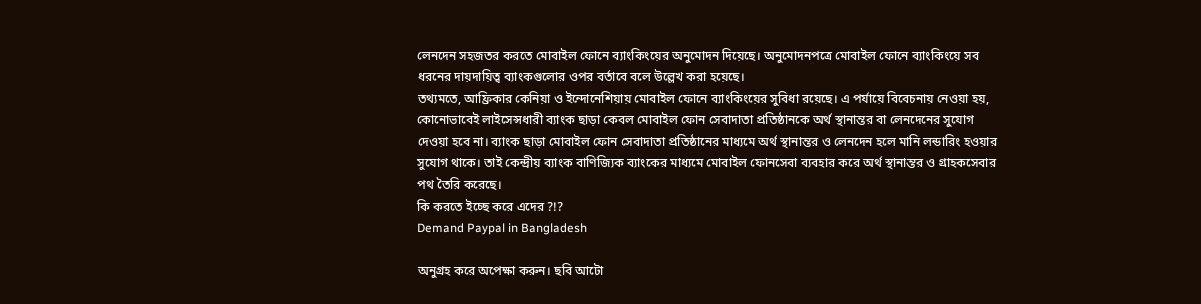লেনদেন সহজতর করতে মোবাইল ফোনে ব্যাংকিংয়ের অনুমোদন দিয়েছে। অনুমোদনপত্রে মোবাইল ফোনে ব্যাংকিংয়ে সব ধরনের দায়দায়িত্ব ব্যাংকগুলোর ওপর বর্তাবে বলে উল্লেখ করা হয়েছে।
তথ্যমতে, আফ্রিকার কেনিয়া ও ইন্দোনেশিয়ায় মোবাইল ফোনে ব্যাংকিংয়ের সুবিধা রয়েছে। এ পর্যায়ে বিবেচনায় নেওয়া হয়, কোনোভাবেই লাইসেন্সধারী ব্যাংক ছাড়া কেবল মোবাইল ফোন সেবাদাতা প্রতিষ্ঠানকে অর্থ স্থানান্তর বা লেনদেনের সুযোগ দেওয়া হবে না। ব্যাংক ছাড়া মোবাইল ফোন সেবাদাতা প্রতিষ্ঠানের মাধ্যমে অর্থ স্থানান্তর ও লেনদেন হলে মানি লন্ডারিং হওয়ার সুযোগ থাকে। তাই কেন্দ্রীয় ব্যাংক বাণিজ্যিক ব্যাংকের মাধ্যমে মোবাইল ফোনসেবা ব্যবহার করে অর্থ স্থানান্তর ও গ্রাহকসেবার পথ তৈরি করেছে।
কি করতে ইচ্ছে করে এদের ?!?
Demand Paypal in Bangladesh

অনুগ্রহ করে অপেক্ষা করুন। ছবি আটো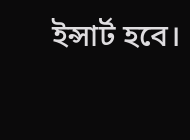ইন্সার্ট হবে।